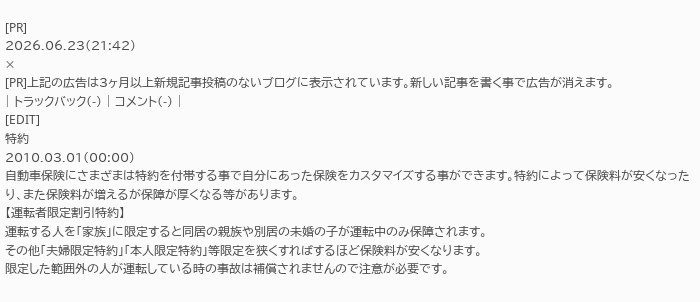[PR]
2026.06.23(21:42)
×
[PR]上記の広告は3ヶ月以上新規記事投稿のないブログに表示されています。新しい記事を書く事で広告が消えます。
| トラックバック(-) | コメント(-) |
[EDIT]
特約
2010.03.01(00:00)
自動車保険にさまざまは特約を付帯する事で自分にあった保険をカスタマイズする事ができます。特約によって保険料が安くなったり、また保険料が増えるが保障が厚くなる等があります。
【運転者限定割引特約】
運転する人を「家族」に限定すると同居の親族や別居の未婚の子が運転中のみ保障されます。
その他「夫婦限定特約」「本人限定特約」等限定を狭くすればするほど保険料が安くなります。
限定した範囲外の人が運転している時の事故は補償されませんので注意が必要です。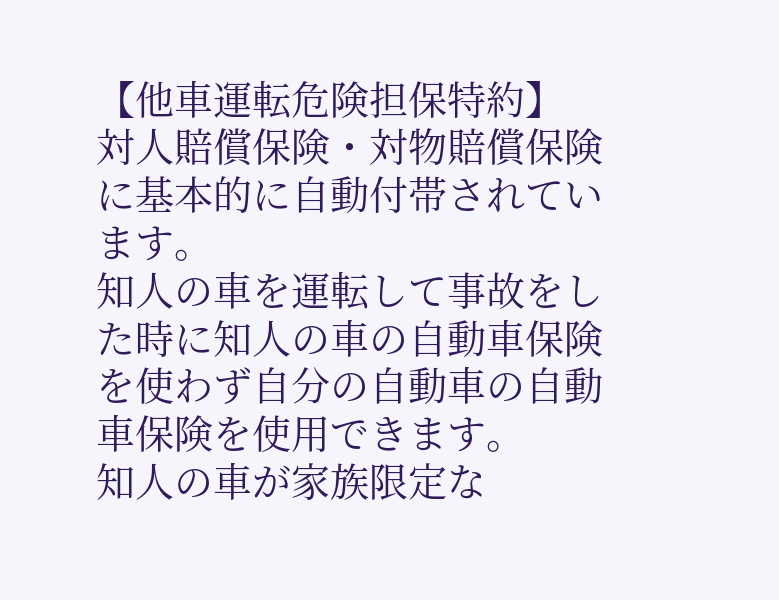【他車運転危険担保特約】
対人賠償保険・対物賠償保険に基本的に自動付帯されています。
知人の車を運転して事故をした時に知人の車の自動車保険を使わず自分の自動車の自動車保険を使用できます。
知人の車が家族限定な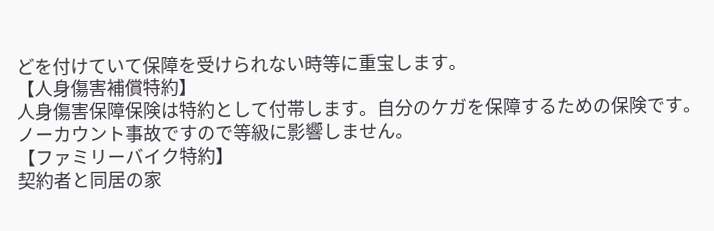どを付けていて保障を受けられない時等に重宝します。
【人身傷害補償特約】
人身傷害保障保険は特約として付帯します。自分のケガを保障するための保険です。
ノーカウント事故ですので等級に影響しません。
【ファミリーバイク特約】
契約者と同居の家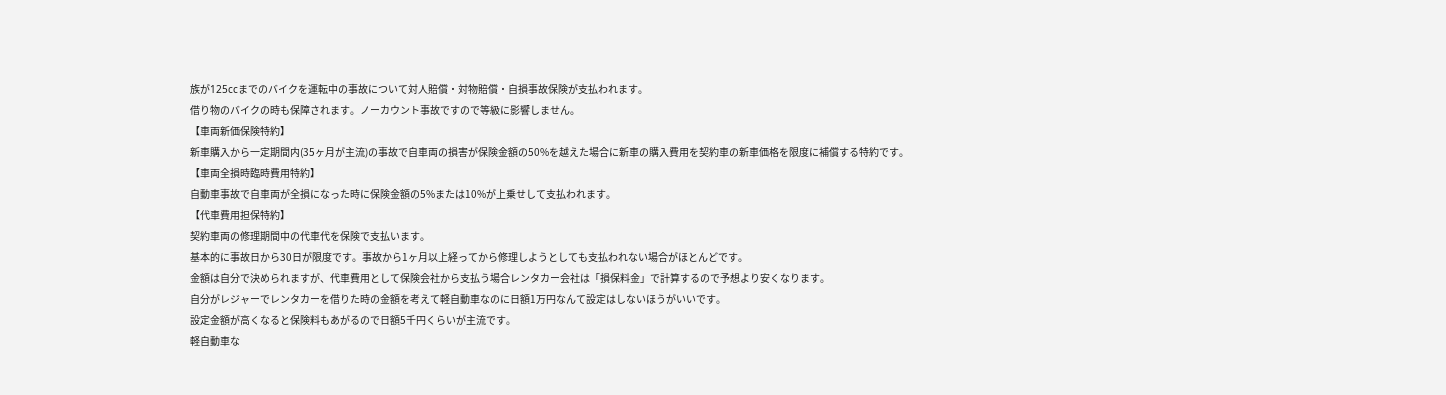族が125ccまでのバイクを運転中の事故について対人賠償・対物賠償・自損事故保険が支払われます。
借り物のバイクの時も保障されます。ノーカウント事故ですので等級に影響しません。
【車両新価保険特約】
新車購入から一定期間内(35ヶ月が主流)の事故で自車両の損害が保険金額の50%を越えた場合に新車の購入費用を契約車の新車価格を限度に補償する特約です。
【車両全損時臨時費用特約】
自動車事故で自車両が全損になった時に保険金額の5%または10%が上乗せして支払われます。
【代車費用担保特約】
契約車両の修理期間中の代車代を保険で支払います。
基本的に事故日から30日が限度です。事故から1ヶ月以上経ってから修理しようとしても支払われない場合がほとんどです。
金額は自分で決められますが、代車費用として保険会社から支払う場合レンタカー会社は「損保料金」で計算するので予想より安くなります。
自分がレジャーでレンタカーを借りた時の金額を考えて軽自動車なのに日額1万円なんて設定はしないほうがいいです。
設定金額が高くなると保険料もあがるので日額5千円くらいが主流です。
軽自動車な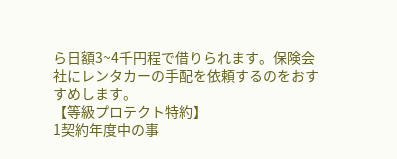ら日額3~4千円程で借りられます。保険会社にレンタカーの手配を依頼するのをおすすめします。
【等級プロテクト特約】
1契約年度中の事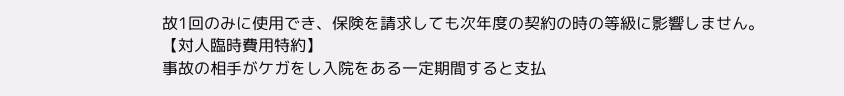故1回のみに使用でき、保険を請求しても次年度の契約の時の等級に影響しません。
【対人臨時費用特約】
事故の相手がケガをし入院をある一定期間すると支払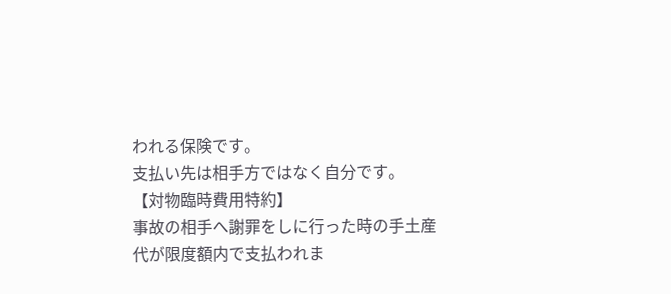われる保険です。
支払い先は相手方ではなく自分です。
【対物臨時費用特約】
事故の相手へ謝罪をしに行った時の手土産代が限度額内で支払われま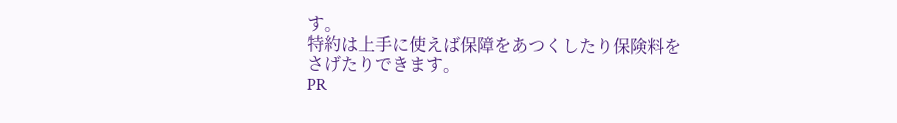す。
特約は上手に使えば保障をあつくしたり保険料をさげたりできます。
PR